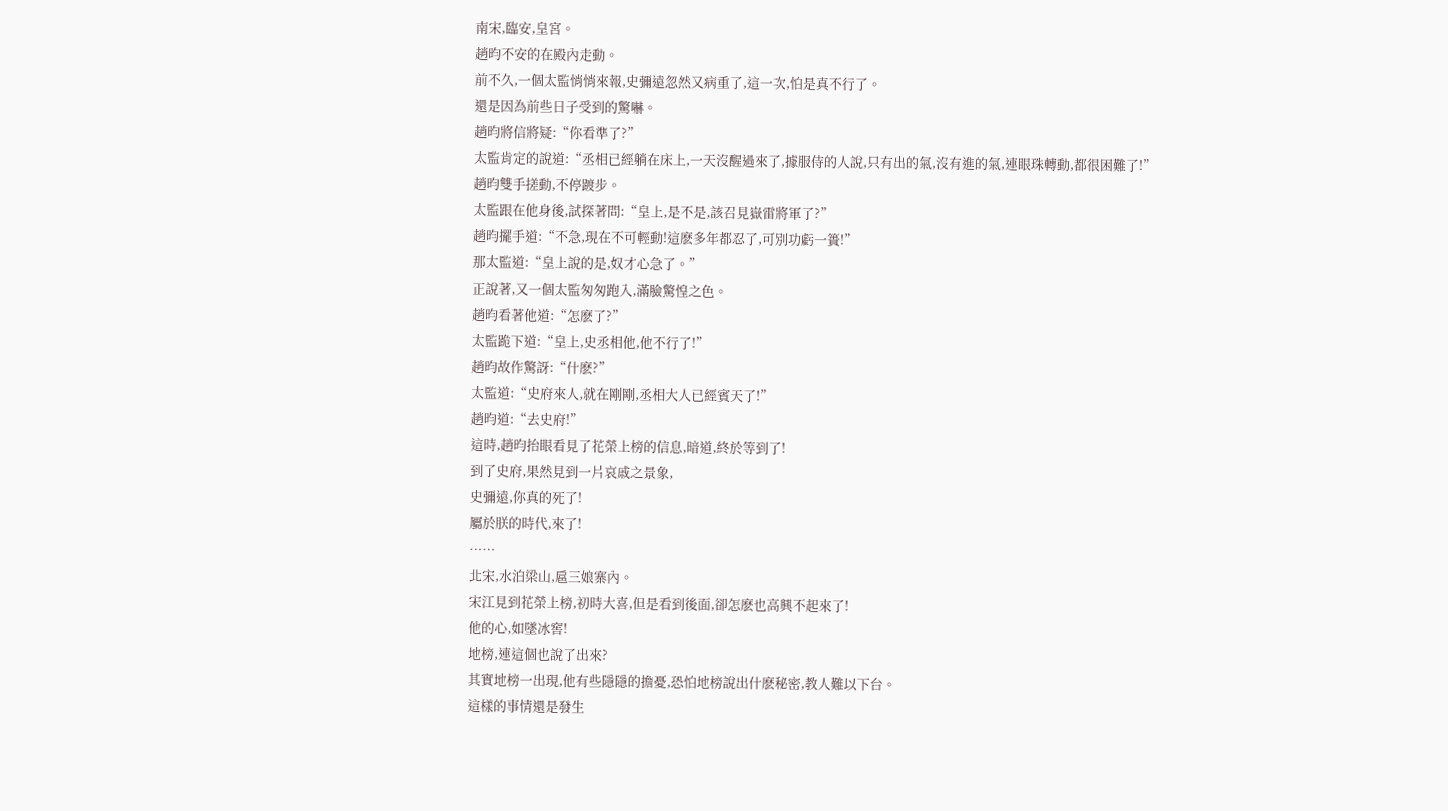南宋,臨安,皇宮。
趙昀不安的在殿內走動。
前不久,一個太監悄悄來報,史彌遠忽然又病重了,這一次,怕是真不行了。
還是因為前些日子受到的驚嚇。
趙昀將信將疑:“你看準了?”
太監肯定的說道:“丞相已經躺在床上,一天沒醒過來了,據服侍的人說,只有出的氣,沒有進的氣,連眼珠轉動,都很困難了!”
趙昀雙手搓動,不停踱步。
太監跟在他身後,試探著問:“皇上,是不是,該召見嶽雷將軍了?”
趙昀擺手道:“不急,現在不可輕動!這麽多年都忍了,可別功虧一簣!”
那太監道:“皇上說的是,奴才心急了。”
正說著,又一個太監匆匆跑入,滿臉驚惶之色。
趙昀看著他道:“怎麽了?”
太監跪下道:“皇上,史丞相他,他不行了!”
趙昀故作驚訝:“什麽?”
太監道:“史府來人,就在剛剛,丞相大人已經賓天了!”
趙昀道:“去史府!”
這時,趙昀抬眼看見了花榮上榜的信息,暗道,終於等到了!
到了史府,果然見到一片哀戚之景象,
史彌遠,你真的死了!
屬於朕的時代,來了!
……
北宋,水泊梁山,扈三娘寨內。
宋江見到花榮上榜,初時大喜,但是看到後面,卻怎麽也高興不起來了!
他的心,如墜冰窖!
地榜,連這個也說了出來?
其實地榜一出現,他有些隱隱的擔憂,恐怕地榜說出什麽秘密,教人難以下台。
這樣的事情還是發生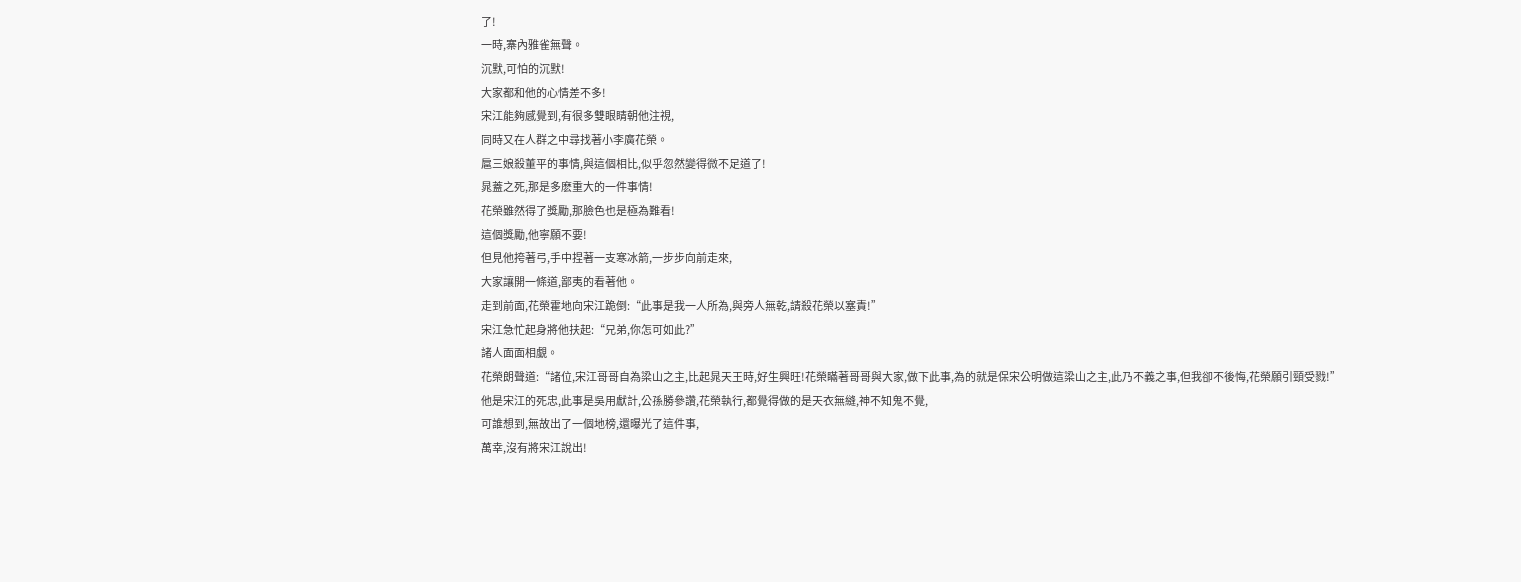了!
一時,寨內雅雀無聲。
沉默,可怕的沉默!
大家都和他的心情差不多!
宋江能夠感覺到,有很多雙眼睛朝他注視,
同時又在人群之中尋找著小李廣花榮。
扈三娘殺董平的事情,與這個相比,似乎忽然變得微不足道了!
晁蓋之死,那是多麽重大的一件事情!
花榮雖然得了獎勵,那臉色也是極為難看!
這個獎勵,他寧願不要!
但見他挎著弓,手中捏著一支寒冰箭,一步步向前走來,
大家讓開一條道,鄙夷的看著他。
走到前面,花榮霍地向宋江跪倒:“此事是我一人所為,與旁人無乾,請殺花榮以塞責!”
宋江急忙起身將他扶起:“兄弟,你怎可如此?”
諸人面面相覷。
花榮朗聲道:“諸位,宋江哥哥自為梁山之主,比起晁天王時,好生興旺!花榮瞞著哥哥與大家,做下此事,為的就是保宋公明做這梁山之主,此乃不義之事,但我卻不後悔,花榮願引頸受戮!”
他是宋江的死忠,此事是吳用獻計,公孫勝參讚,花榮執行,都覺得做的是天衣無縫,神不知鬼不覺,
可誰想到,無故出了一個地榜,還曝光了這件事,
萬幸,沒有將宋江說出!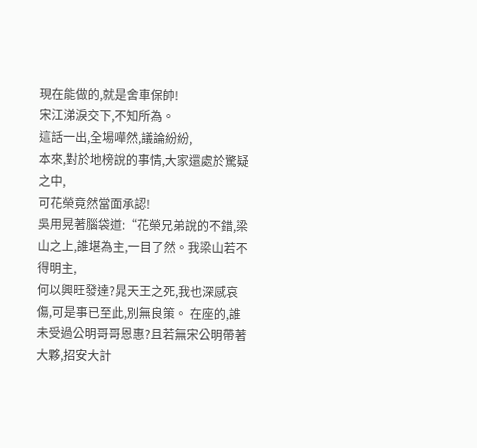現在能做的,就是舍車保帥!
宋江涕淚交下,不知所為。
這話一出,全場嘩然,議論紛紛,
本來,對於地榜說的事情,大家還處於驚疑之中,
可花榮竟然當面承認!
吳用晃著腦袋道:“花榮兄弟說的不錯,梁山之上,誰堪為主,一目了然。我梁山若不得明主,
何以興旺發達?晁天王之死,我也深感哀傷,可是事已至此,別無良策。 在座的,誰未受過公明哥哥恩惠?且若無宋公明帶著大夥,招安大計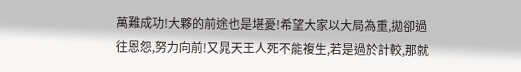萬難成功!大夥的前途也是堪憂!希望大家以大局為重,拋卻過往恩怨,努力向前!又晁天王人死不能複生,若是過於計較,那就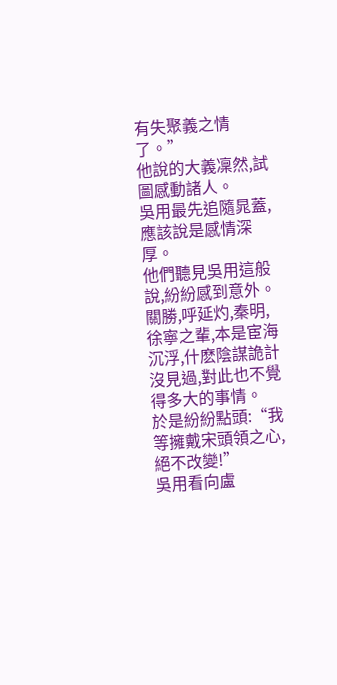有失聚義之情了。”
他說的大義凜然,試圖感動諸人。
吳用最先追隨晁蓋,應該說是感情深厚。
他們聽見吳用這般說,紛紛感到意外。
關勝,呼延灼,秦明,徐寧之輩,本是宦海沉浮,什麽陰謀詭計沒見過,對此也不覺得多大的事情。
於是紛紛點頭:“我等擁戴宋頭領之心,絕不改變!”
吳用看向盧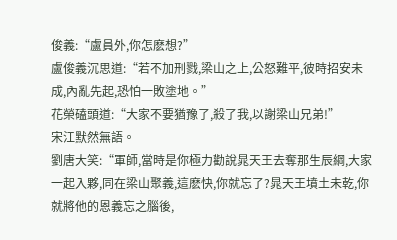俊義:“盧員外,你怎麽想?”
盧俊義沉思道:“若不加刑戮,梁山之上,公怒難平,彼時招安未成,內亂先起,恐怕一敗塗地。”
花榮磕頭道:“大家不要猶豫了,殺了我,以謝梁山兄弟!”
宋江默然無語。
劉唐大笑:“軍師,當時是你極力勸說晁天王去奪那生辰綱,大家一起入夥,同在梁山聚義,這麽快,你就忘了?晁天王墳土未乾,你就將他的恩義忘之腦後,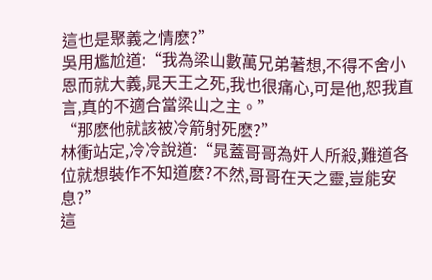這也是聚義之情麽?”
吳用尷尬道:“我為梁山數萬兄弟著想,不得不舍小恩而就大義,晁天王之死,我也很痛心,可是他,恕我直言,真的不適合當梁山之主。”
“那麽他就該被冷箭射死麽?”
林衝站定,冷冷說道:“晁蓋哥哥為奸人所殺,難道各位就想裝作不知道麽?不然,哥哥在天之靈,豈能安息?”
這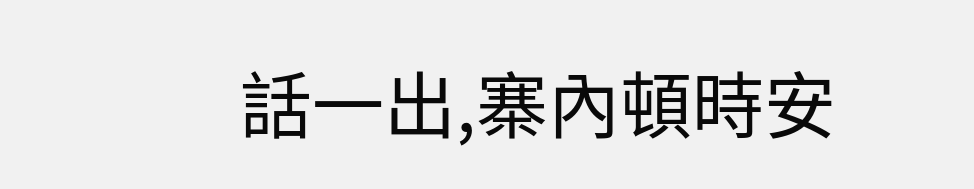話一出,寨內頓時安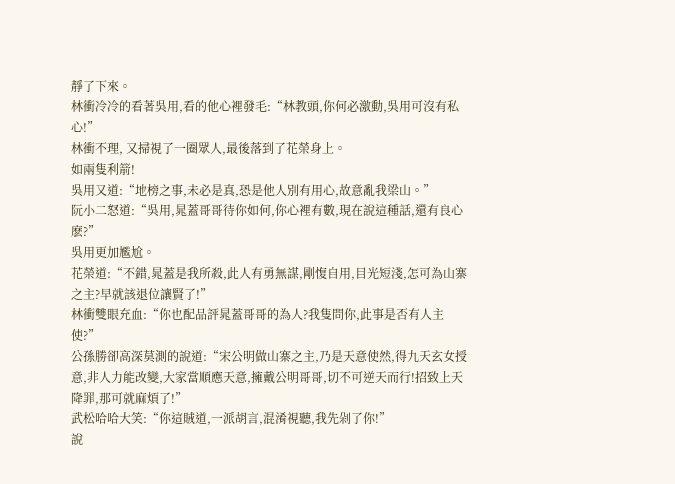靜了下來。
林衝冷冷的看著吳用,看的他心裡發毛:“林教頭,你何必激動,吳用可沒有私心!”
林衝不理, 又掃視了一圈眾人,最後落到了花榮身上。
如兩隻利箭!
吳用又道:“地榜之事,未必是真,恐是他人別有用心,故意亂我梁山。”
阮小二怒道:“吳用,晁蓋哥哥待你如何,你心裡有數,現在說這種話,還有良心麽?”
吳用更加尷尬。
花榮道:“不錯,晁蓋是我所殺,此人有勇無謀,剛愎自用,目光短淺,怎可為山寨之主?早就該退位讓賢了!”
林衝雙眼充血:“你也配品評晁蓋哥哥的為人?我隻問你,此事是否有人主使?”
公孫勝卻高深莫測的說道:“宋公明做山寨之主,乃是天意使然,得九天玄女授意,非人力能改變,大家當順應天意,擁戴公明哥哥,切不可逆天而行!招致上天降罪,那可就麻煩了!”
武松哈哈大笑:“你這賊道,一派胡言,混淆視聽,我先剁了你!”
說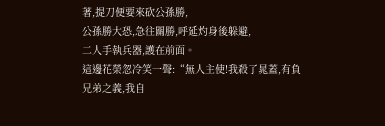著,提刀便要來砍公孫勝,
公孫勝大恐,急往關勝,呼延灼身後躲避,
二人手執兵器,護在前面。
這邊花榮忽冷笑一聲:“無人主使!我殺了晁蓋,有負兄弟之義,我自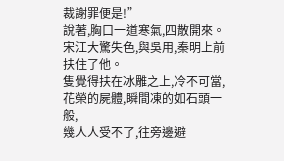裁謝罪便是!”
說著,胸口一道寒氣,四散開來。
宋江大驚失色,與吳用,秦明上前扶住了他。
隻覺得扶在冰雕之上,冷不可當,
花榮的屍體,瞬間凍的如石頭一般,
幾人人受不了,往旁邊避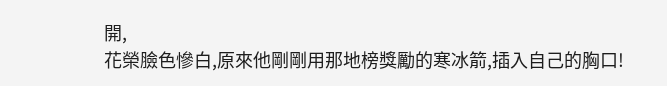開,
花榮臉色慘白,原來他剛剛用那地榜獎勵的寒冰箭,插入自己的胸口!